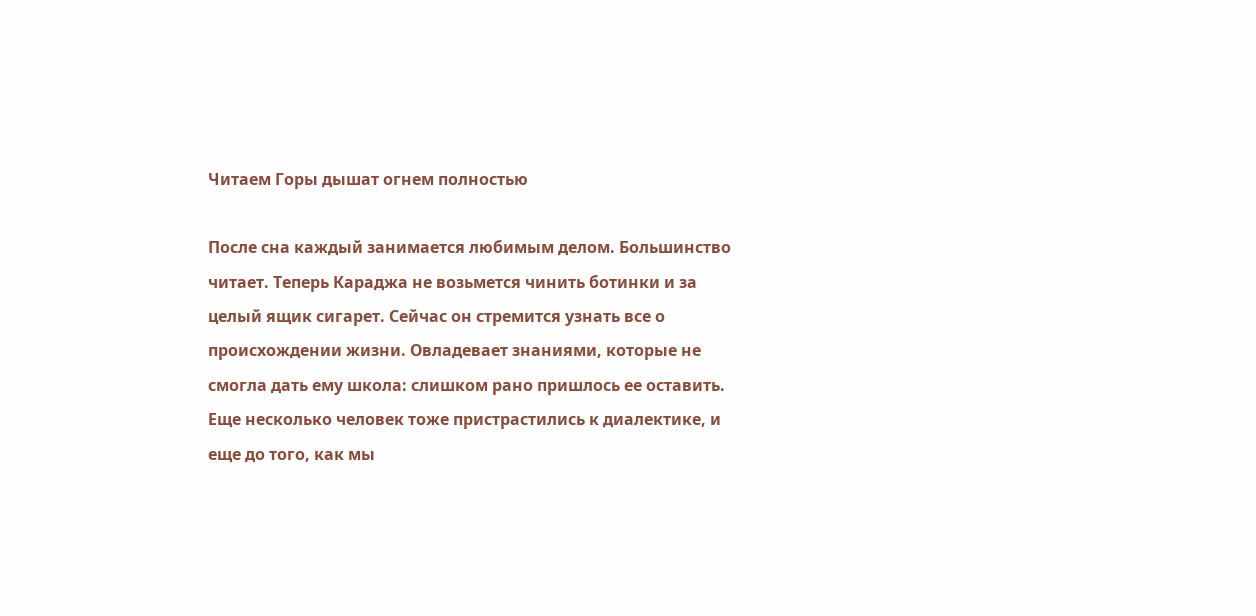Читаем Горы дышат огнем полностью

После сна каждый занимается любимым делом. Большинство читает. Теперь Караджа не возьмется чинить ботинки и за целый ящик сигарет. Сейчас он стремится узнать все о происхождении жизни. Овладевает знаниями, которые не смогла дать ему школа: слишком рано пришлось ее оставить. Еще несколько человек тоже пристрастились к диалектике, и еще до того, как мы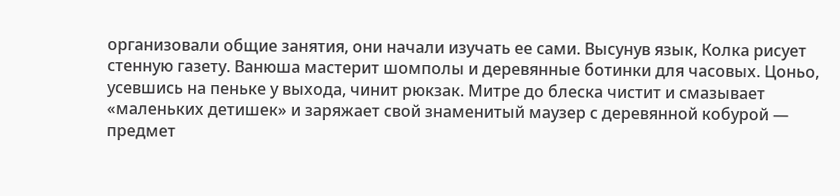организовали общие занятия, они начали изучать ее сами. Высунув язык, Колка рисует стенную газету. Ванюша мастерит шомполы и деревянные ботинки для часовых. Цоньо, усевшись на пеньке у выхода, чинит рюкзак. Митре до блеска чистит и смазывает «маленьких детишек» и заряжает свой знаменитый маузер с деревянной кобурой — предмет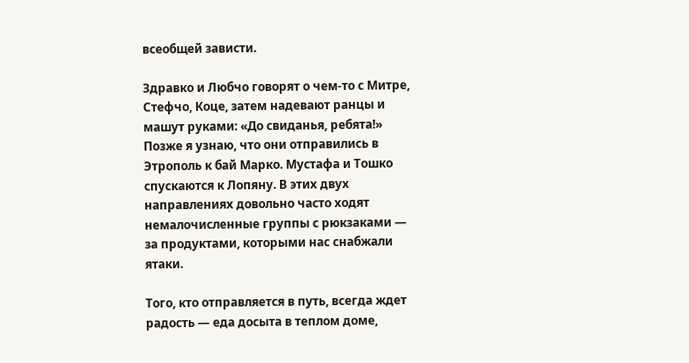всеобщей зависти.

Здравко и Любчо говорят о чем-то с Митре, Стефчо, Коце, затем надевают ранцы и машут руками: «До свиданья, ребята!» Позже я узнаю, что они отправились в Этрополь к бай Марко. Мустафа и Тошко спускаются к Лопяну. В этих двух направлениях довольно часто ходят немалочисленные группы с рюкзаками — за продуктами, которыми нас снабжали ятаки.

Того, кто отправляется в путь, всегда ждет радость — еда досыта в теплом доме,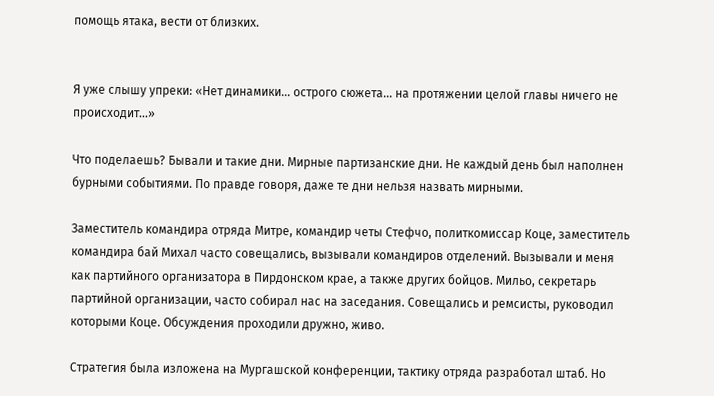помощь ятака, вести от близких.


Я уже слышу упреки: «Нет динамики... острого сюжета... на протяжении целой главы ничего не происходит...»

Что поделаешь? Бывали и такие дни. Мирные партизанские дни. Не каждый день был наполнен бурными событиями. По правде говоря, даже те дни нельзя назвать мирными.

Заместитель командира отряда Митре, командир четы Стефчо, политкомиссар Коце, заместитель командира бай Михал часто совещались, вызывали командиров отделений. Вызывали и меня как партийного организатора в Пирдонском крае, а также других бойцов. Мильо, секретарь партийной организации, часто собирал нас на заседания. Совещались и ремсисты, руководил которыми Коце. Обсуждения проходили дружно, живо.

Стратегия была изложена на Мургашской конференции, тактику отряда разработал штаб. Но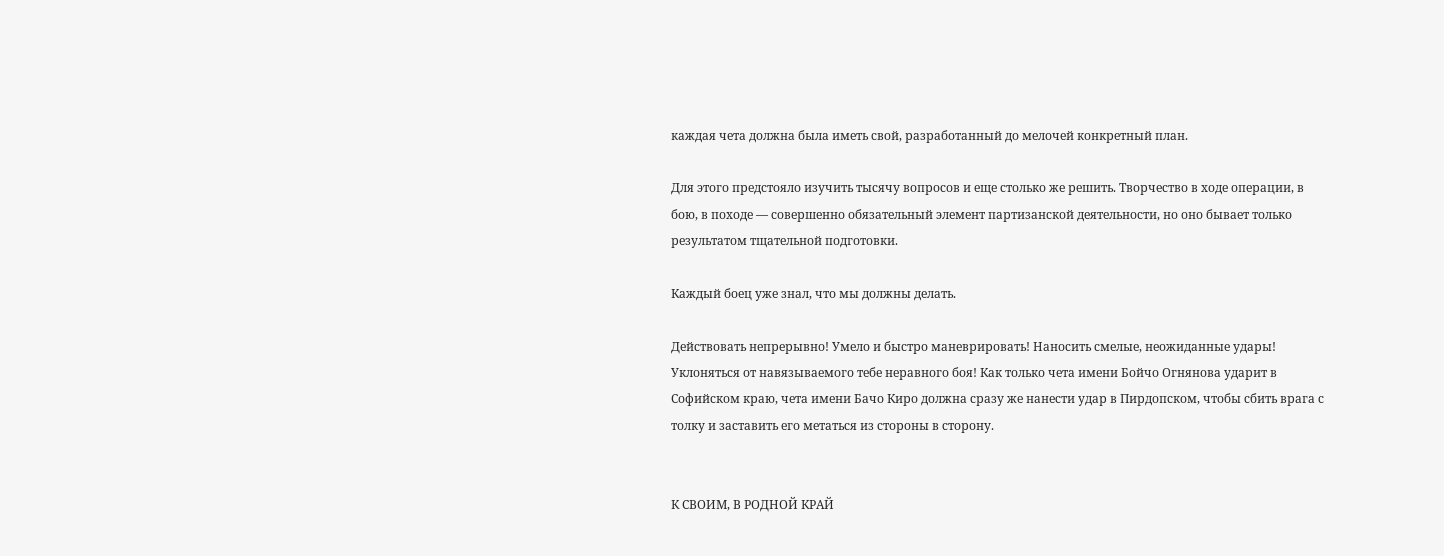каждая чета должна была иметь свой, разработанный до мелочей конкретный план.

Для этого предстояло изучить тысячу вопросов и еще столько же решить. Творчество в ходе операции, в бою, в походе — совершенно обязательный элемент партизанской деятельности, но оно бывает только результатом тщательной подготовки.

Каждый боец уже знал, что мы должны делать.

Действовать непрерывно! Умело и быстро маневрировать! Наносить смелые, неожиданные удары! Уклоняться от навязываемого тебе неравного боя! Как только чета имени Бойчо Огнянова ударит в Софийском краю, чета имени Бачо Киро должна сразу же нанести удар в Пирдопском, чтобы сбить врага с толку и заставить его метаться из стороны в сторону.


К СВОИМ, В РОДНОЙ КРАЙ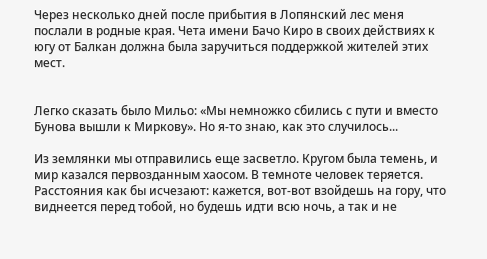Через несколько дней после прибытия в Лопянский лес меня послали в родные края. Чета имени Бачо Киро в своих действиях к югу от Балкан должна была заручиться поддержкой жителей этих мест.


Легко сказать было Мильо: «Мы немножко сбились с пути и вместо Бунова вышли к Миркову». Но я-то знаю, как это случилось...

Из землянки мы отправились еще засветло. Кругом была темень, и мир казался первозданным хаосом. В темноте человек теряется. Расстояния как бы исчезают: кажется, вот-вот взойдешь на гору, что виднеется перед тобой, но будешь идти всю ночь, а так и не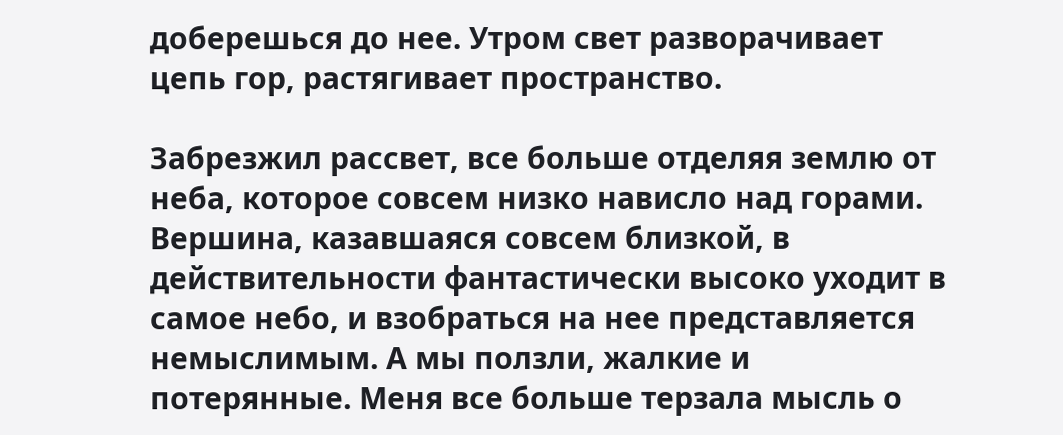доберешься до нее. Утром свет разворачивает цепь гор, растягивает пространство.

Забрезжил рассвет, все больше отделяя землю от неба, которое совсем низко нависло над горами. Вершина, казавшаяся совсем близкой, в действительности фантастически высоко уходит в самое небо, и взобраться на нее представляется немыслимым. А мы ползли, жалкие и потерянные. Меня все больше терзала мысль о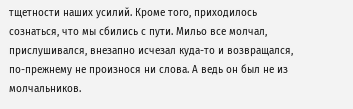тщетности наших усилий. Кроме того, приходилось сознаться, что мы сбились с пути. Мильо все молчал, прислушивался, внезапно исчезал куда-то и возвращался, по-прежнему не произнося ни слова. А ведь он был не из молчальников.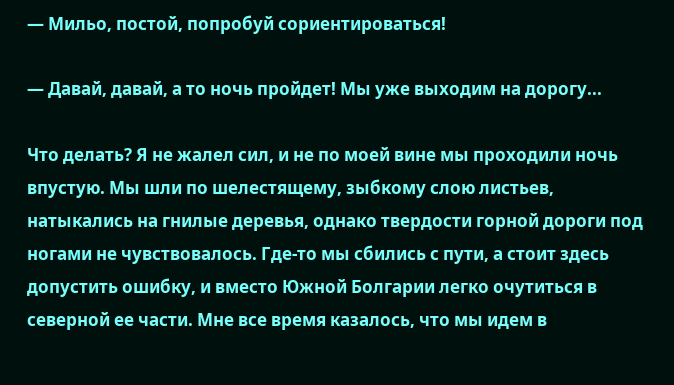— Мильо, постой, попробуй сориентироваться!

— Давай, давай, а то ночь пройдет! Мы уже выходим на дорогу...

Что делать? Я не жалел сил, и не по моей вине мы проходили ночь впустую. Мы шли по шелестящему, зыбкому слою листьев, натыкались на гнилые деревья, однако твердости горной дороги под ногами не чувствовалось. Где-то мы сбились с пути, а стоит здесь допустить ошибку, и вместо Южной Болгарии легко очутиться в северной ее части. Мне все время казалось, что мы идем в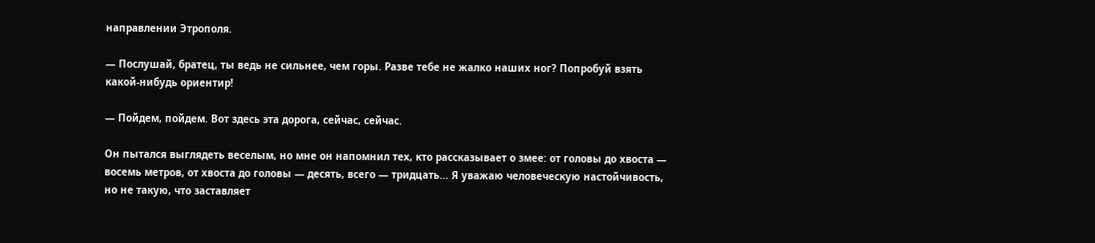направлении Этрополя.

— Послушай, братец, ты ведь не сильнее, чем горы. Разве тебе не жалко наших ног? Попробуй взять какой-нибудь ориентир!

— Пойдем, пойдем. Вот здесь эта дорога, сейчас, сейчас.

Он пытался выглядеть веселым, но мне он напомнил тех, кто рассказывает о змее: от головы до хвоста — восемь метров, от хвоста до головы — десять, всего — тридцать... Я уважаю человеческую настойчивость, но не такую, что заставляет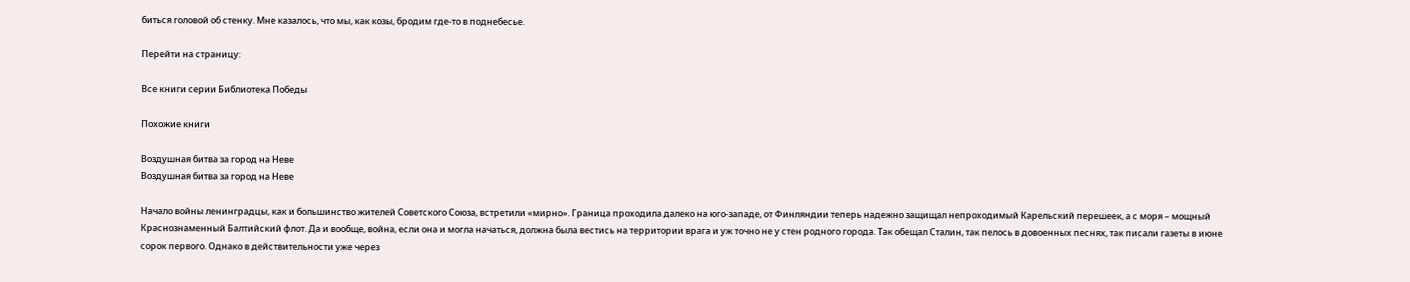биться головой об стенку. Мне казалось, что мы, как козы, бродим где-то в поднебесье.

Перейти на страницу:

Все книги серии Библиотека Победы

Похожие книги

Воздушная битва за город на Неве
Воздушная битва за город на Неве

Начало войны ленинградцы, как и большинство жителей Советского Союза, встретили «мирно». Граница проходила далеко на юго-западе, от Финляндии теперь надежно защищал непроходимый Карельский перешеек, а с моря – мощный Краснознаменный Балтийский флот. Да и вообще, война, если она и могла начаться, должна была вестись на территории врага и уж точно не у стен родного города. Так обещал Сталин, так пелось в довоенных песнях, так писали газеты в июне сорок первого. Однако в действительности уже через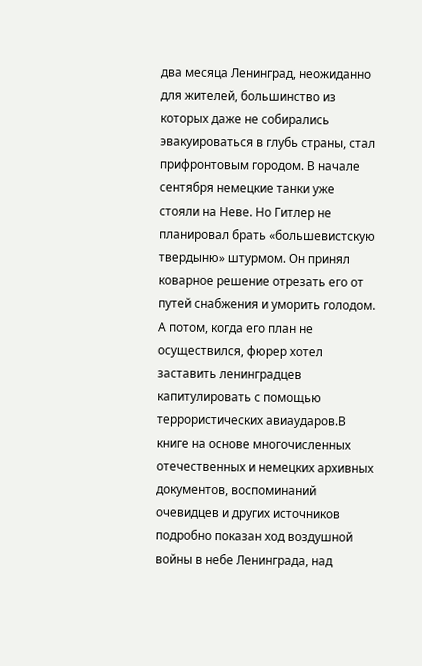два месяца Ленинград, неожиданно для жителей, большинство из которых даже не собирались эвакуироваться в глубь страны, стал прифронтовым городом. В начале сентября немецкие танки уже стояли на Неве. Но Гитлер не планировал брать «большевистскую твердыню» штурмом. Он принял коварное решение отрезать его от путей снабжения и уморить голодом. А потом, когда его план не осуществился, фюрер хотел заставить ленинградцев капитулировать с помощью террористических авиаударов.В книге на основе многочисленных отечественных и немецких архивных документов, воспоминаний очевидцев и других источников подробно показан ход воздушной войны в небе Ленинграда, над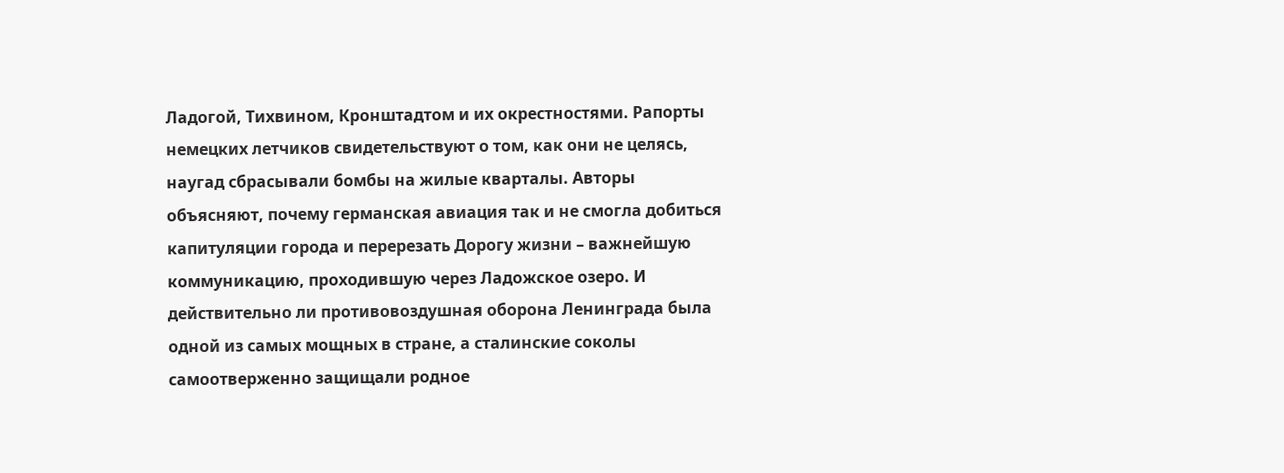Ладогой, Тихвином, Кронштадтом и их окрестностями. Рапорты немецких летчиков свидетельствуют о том, как они не целясь, наугад сбрасывали бомбы на жилые кварталы. Авторы объясняют, почему германская авиация так и не смогла добиться капитуляции города и перерезать Дорогу жизни – важнейшую коммуникацию, проходившую через Ладожское озеро. И действительно ли противовоздушная оборона Ленинграда была одной из самых мощных в стране, а сталинские соколы самоотверженно защищали родное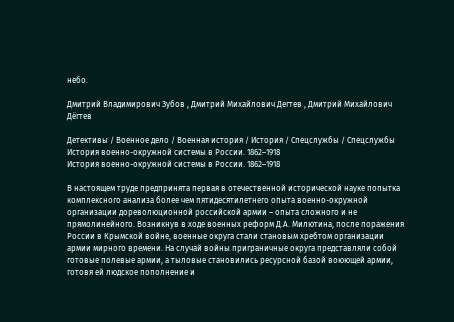небо.

Дмитрий Владимирович Зубов , Дмитрий Михайлович Дегтев , Дмитрий Михайлович Дёгтев

Детективы / Военное дело / Военная история / История / Спецслужбы / Cпецслужбы
История военно-окружной системы в России. 1862–1918
История военно-окружной системы в России. 1862–1918

В настоящем труде предпринята первая в отечественной исторической науке попытка комплексного анализа более чем пятидесятилетнего опыта военно-окружной организации дореволюционной российской армии – опыта сложного и не прямолинейного. Возникнув в ходе военных реформ Д.А. Милютина, после поражения России в Крымской войне, военные округа стали становым хребтом организации армии мирного времени. На случай войны приграничные округа представляли собой готовые полевые армии, а тыловые становились ресурсной базой воюющей армии, готовя ей людское пополнение и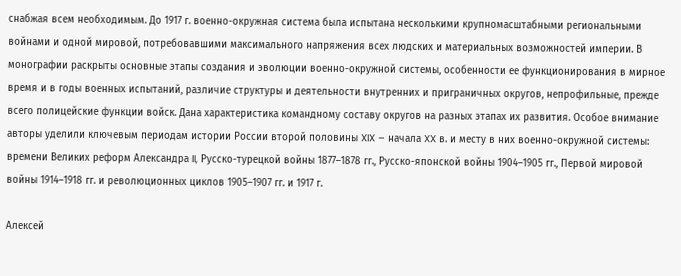снабжая всем необходимым. До 1917 г. военно-окружная система была испытана несколькими крупномасштабными региональными войнами и одной мировой, потребовавшими максимального напряжения всех людских и материальных возможностей империи. В монографии раскрыты основные этапы создания и эволюции военно-окружной системы, особенности ее функционирования в мирное время и в годы военных испытаний, различие структуры и деятельности внутренних и приграничных округов, непрофильные, прежде всего полицейские функции войск. Дана характеристика командному составу округов на разных этапах их развития. Особое внимание авторы уделили ключевым периодам истории России второй половины XIX – начала XX в. и месту в них военно-окружной системы: времени Великих реформ Александра II, Русско-турецкой войны 1877–1878 гг., Русско-японской войны 1904–1905 гг., Первой мировой войны 1914–1918 гг. и революционных циклов 1905–1907 гг. и 1917 г.

Алексей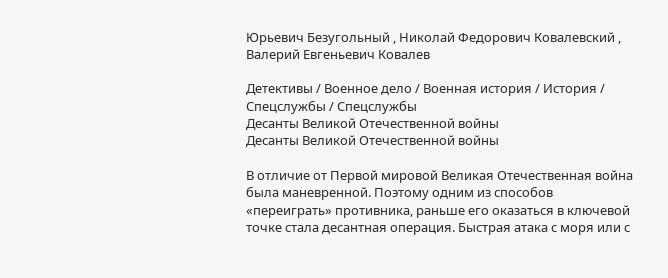Юрьевич Безугольный , Николай Федорович Ковалевский , Валерий Евгеньевич Ковалев

Детективы / Военное дело / Военная история / История / Спецслужбы / Cпецслужбы
Десанты Великой Отечественной войны
Десанты Великой Отечественной войны

В отличие от Первой мировой Великая Отечественная война была маневренной. Поэтому одним из способов «переиграть» противника, раньше его оказаться в ключевой точке стала десантная операция. Быстрая атака с моря или с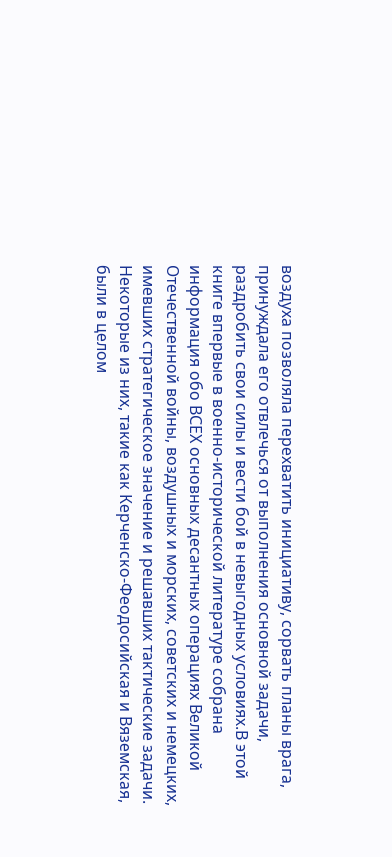воздуха позволяла перехватить инициативу, сорвать планы врага, принуждала его отвлечься от выполнения основной задачи, раздробить свои силы и вести бой в невыгодных условиях.В этой книге впервые в военно-исторической литературе собрана информация обо ВСЕХ основных десантных операциях Великой Отечественной войны, воздушных и морских, советских и немецких, имевших стратегическое значение и решавших тактические задачи. Некоторые из них, такие как Керченско-Феодосийская и Вяземская, были в целом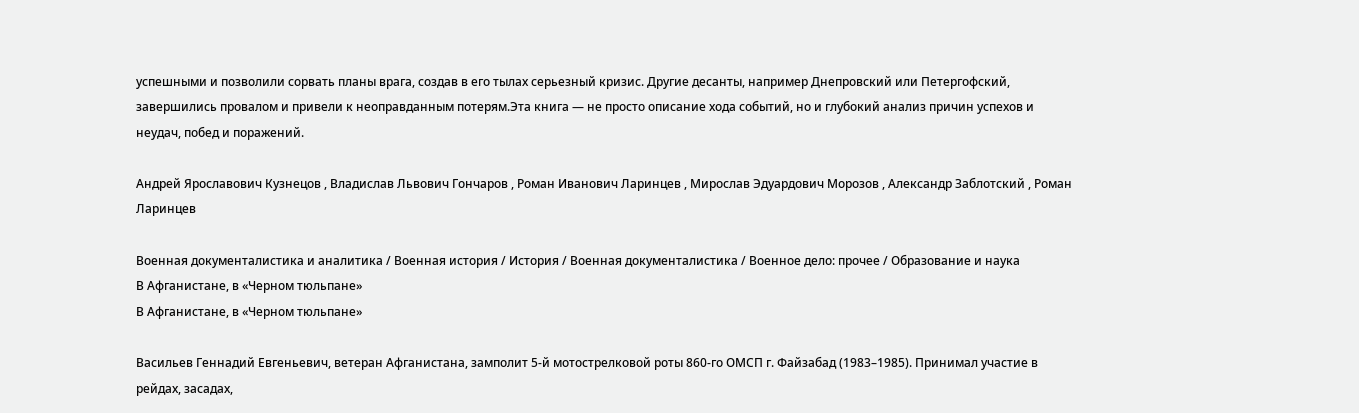успешными и позволили сорвать планы врага, создав в его тылах серьезный кризис. Другие десанты, например Днепровский или Петергофский, завершились провалом и привели к неоправданным потерям.Эта книга — не просто описание хода событий, но и глубокий анализ причин успехов и неудач, побед и поражений.

Андрей Ярославович Кузнецов , Владислав Львович Гончаров , Роман Иванович Ларинцев , Мирослав Эдуардович Морозов , Александр Заблотский , Роман Ларинцев

Военная документалистика и аналитика / Военная история / История / Военная документалистика / Военное дело: прочее / Образование и наука
В Афганистане, в «Черном тюльпане»
В Афганистане, в «Черном тюльпане»

Васильев Геннадий Евгеньевич, ветеран Афганистана, замполит 5-й мотострелковой роты 860-го ОМСП г. Файзабад (1983–1985). Принимал участие в рейдах, засадах,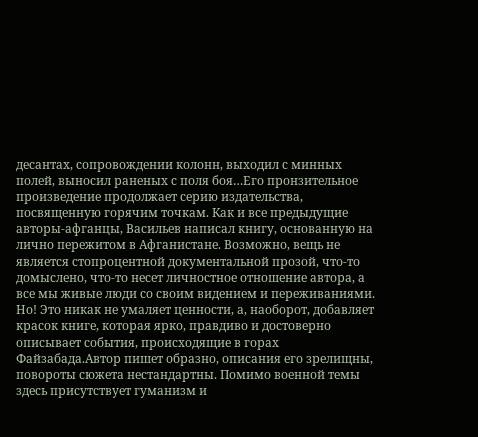десантах, сопровождении колонн, выходил с минных полей, выносил раненых с поля боя…Его пронзительное произведение продолжает серию издательства, посвященную горячим точкам. Как и все предыдущие авторы-афганцы, Васильев написал книгу, основанную на лично пережитом в Афганистане. Возможно, вещь не является стопроцентной документальной прозой, что-то домыслено, что-то несет личностное отношение автора, а все мы живые люди со своим видением и переживаниями. Но! Это никак не умаляет ценности, а, наоборот, добавляет красок книге, которая ярко, правдиво и достоверно описывает события, происходящие в горах Файзабада.Автор пишет образно, описания его зрелищны, повороты сюжета нестандартны. Помимо военной темы здесь присутствует гуманизм и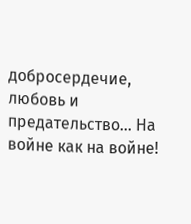добросердечие, любовь и предательство… На войне как на войне!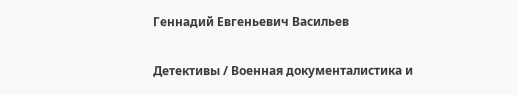Геннадий Евгеньевич Васильев

Детективы / Военная документалистика и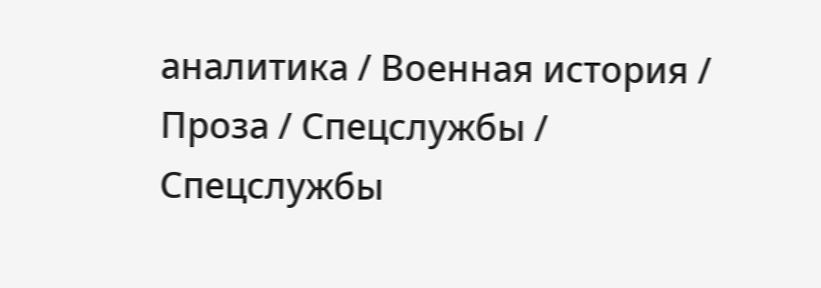аналитика / Военная история / Проза / Спецслужбы / Cпецслужбы